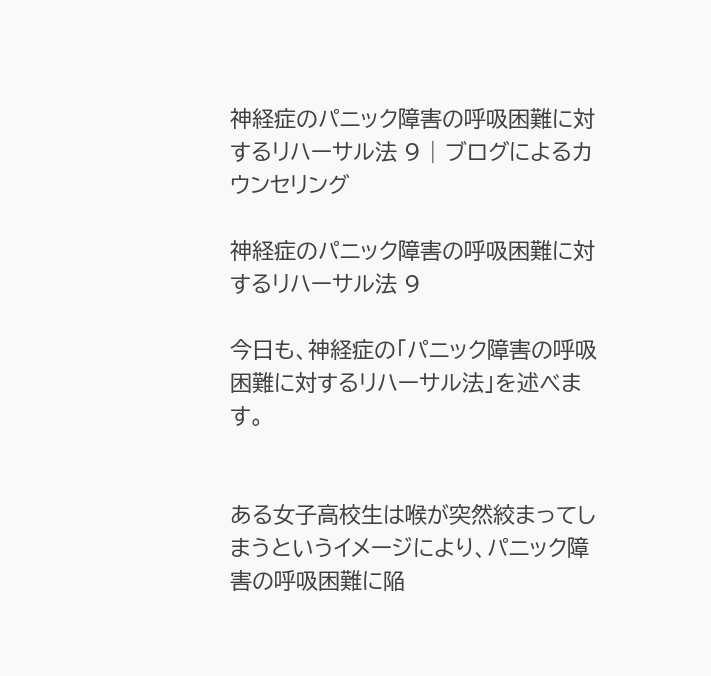神経症のパニック障害の呼吸困難に対するリハーサル法 9 | ブログによるカウンセリング

神経症のパニック障害の呼吸困難に対するリハーサル法 9

今日も、神経症の「パニック障害の呼吸困難に対するリハーサル法」を述べます。


ある女子高校生は喉が突然絞まってしまうというイメージにより、パニック障害の呼吸困難に陥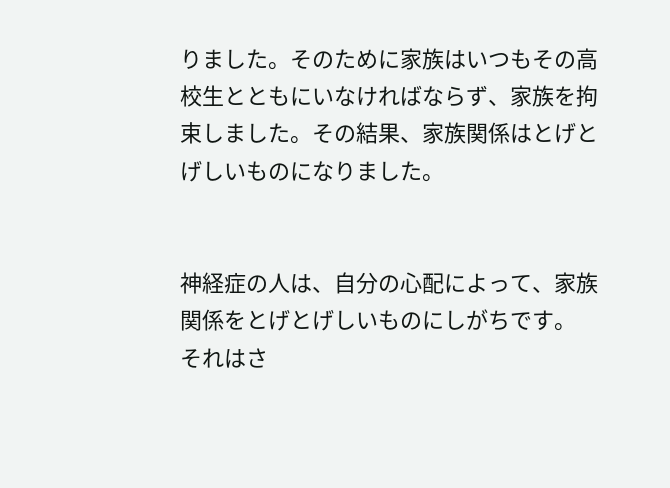りました。そのために家族はいつもその高校生とともにいなければならず、家族を拘束しました。その結果、家族関係はとげとげしいものになりました。


神経症の人は、自分の心配によって、家族関係をとげとげしいものにしがちです。
それはさ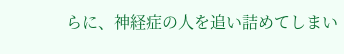らに、神経症の人を追い詰めてしまい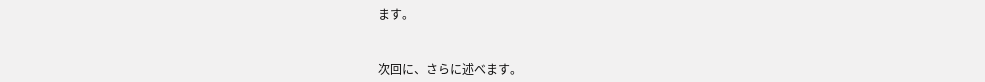ます。


次回に、さらに述べます。